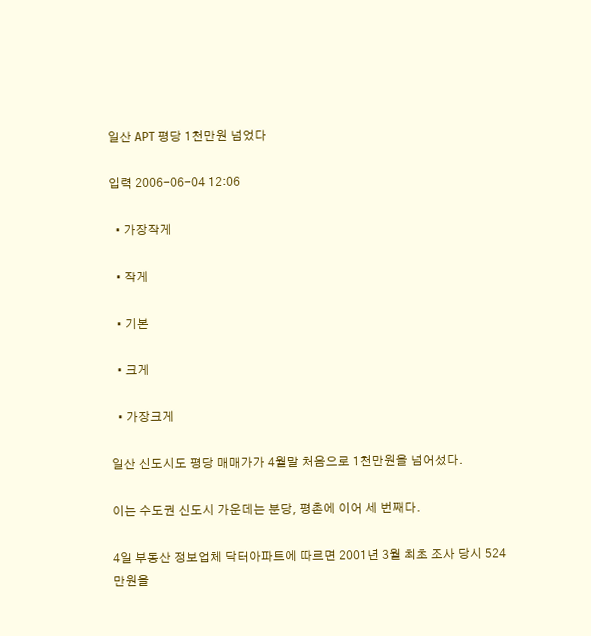일산 APT 평당 1천만원 넘었다

입력 2006-06-04 12:06

  • 가장작게

  • 작게

  • 기본

  • 크게

  • 가장크게

일산 신도시도 평당 매매가가 4월말 처음으로 1천만원을 넘어섰다.

이는 수도권 신도시 가운데는 분당, 평촌에 이어 세 번째다.

4일 부동산 정보업체 닥터아파트에 따르면 2001년 3월 최초 조사 당시 524만원을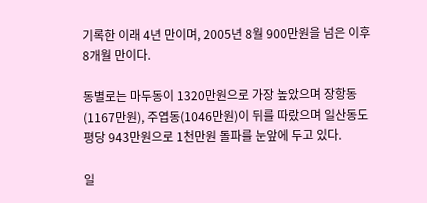기록한 이래 4년 만이며, 2005년 8월 900만원을 넘은 이후 8개월 만이다.

동별로는 마두동이 1320만원으로 가장 높았으며 장항동(1167만원), 주엽동(1046만원)이 뒤를 따랐으며 일산동도 평당 943만원으로 1천만원 돌파를 눈앞에 두고 있다.

일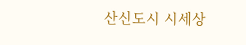산신도시 시세상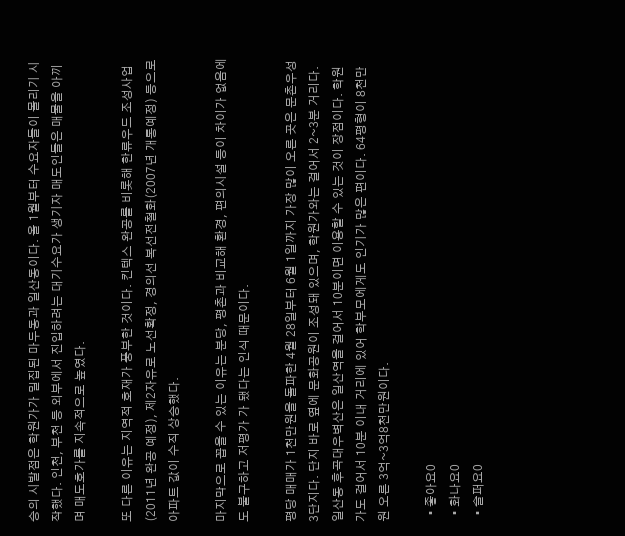승의 시발점은 학원가가 밀집된 마두동과 일산동이다. 올 1월부터 수요자들이 몰리기 시작했다. 인천, 부천 등 외부에서 진입하려는 대기수요가 생기자 매도인들은 매물을 아끼며 매도호가를 지속적으로 높였다.

또 다른 이유는 지역적 호재가 풍부한 것이다. 킨텍스 완공를 비롯해 한류우드 조성사업(2011년 완공 예정), 제2자유로 노선확정, 경의선 복선전철화(2007년 개통예정) 등으로 아파트 값이 수직 상승했다.

마지막으로 꼽을 수 있는 이유는 분당, 평촌과 비교해 환경, 편의시설 등이 차이가 없음에도 불구하고 저평가 가 됐다는 인식 때문이다.

평당 매매가 1천만원을 돌파한 4월 28일부터 6월 1일까지 가장 많이 오른 곳은 문촌우성3단지다. 단지 바로 옆에 문화공원이 조성돼 있으며, 학원가와는 걸어서 2~3분 거리다. 일산동 후곡대우벽산은 일산역을 걸어서 10분이면 이용할 수 있는 것이 장점이다. 학원가도 걸어서 10분 이내 거리에 있어 학부모에게도 인기가 많은 편이다. 64평형이 8천만원 오른 3억~3억8천만원이다.

  • 좋아요0
  • 화나요0
  • 슬퍼요0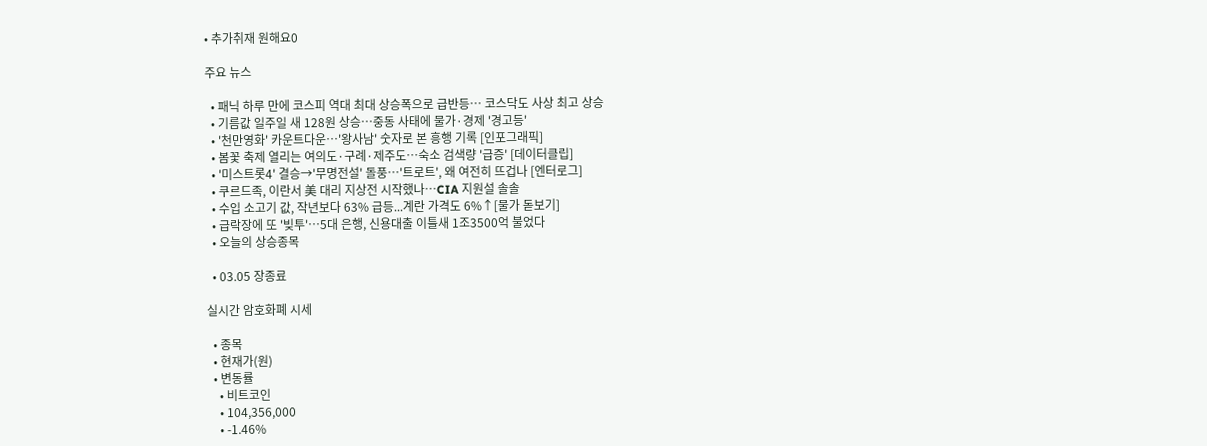• 추가취재 원해요0

주요 뉴스

  • 패닉 하루 만에 코스피 역대 최대 상승폭으로 급반등⋯ 코스닥도 사상 최고 상승
  • 기름값 일주일 새 128원 상승…중동 사태에 물가·경제 '경고등'
  • '천만영화' 카운트다운…'왕사남' 숫자로 본 흥행 기록 [인포그래픽]
  • 봄꽃 축제 열리는 여의도·구례·제주도…숙소 검색량 '급증' [데이터클립]
  • '미스트롯4' 결승→'무명전설' 돌풍⋯'트로트', 왜 여전히 뜨겁나 [엔터로그]
  • 쿠르드족, 이란서 美 대리 지상전 시작했나…CIA 지원설 솔솔
  • 수입 소고기 값, 작년보다 63% 급등...계란 가격도 6%↑[물가 돋보기]
  • 급락장에 또 '빚투'…5대 은행, 신용대출 이틀새 1조3500억 불었다
  • 오늘의 상승종목

  • 03.05 장종료

실시간 암호화폐 시세

  • 종목
  • 현재가(원)
  • 변동률
    • 비트코인
    • 104,356,000
    • -1.46%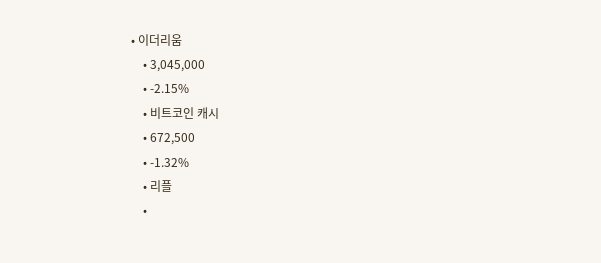• 이더리움
    • 3,045,000
    • -2.15%
    • 비트코인 캐시
    • 672,500
    • -1.32%
    • 리플
    •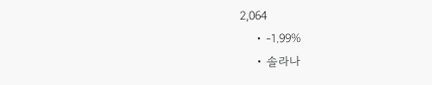2,064
    • -1.99%
    • 솔라나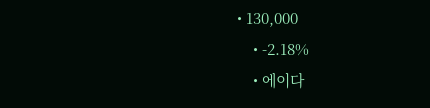• 130,000
    • -2.18%
    • 에이다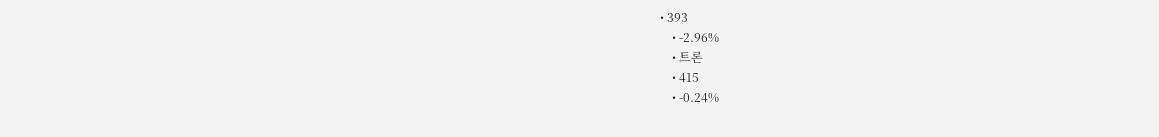• 393
    • -2.96%
    • 트론
    • 415
    • -0.24%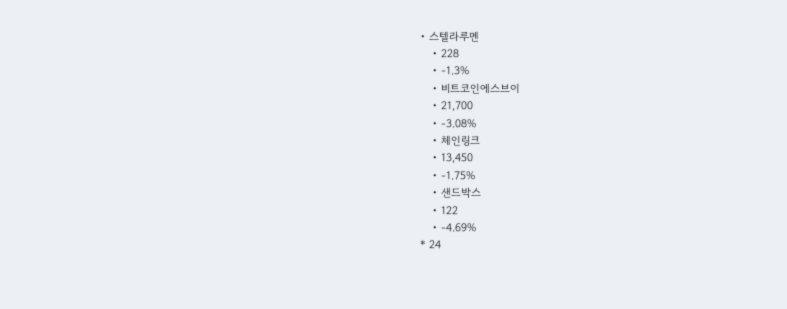• 스텔라루멘
    • 228
    • -1.3%
    • 비트코인에스브이
    • 21,700
    • -3.08%
    • 체인링크
    • 13,450
    • -1.75%
    • 샌드박스
    • 122
    • -4.69%
* 24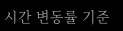시간 변동률 기준